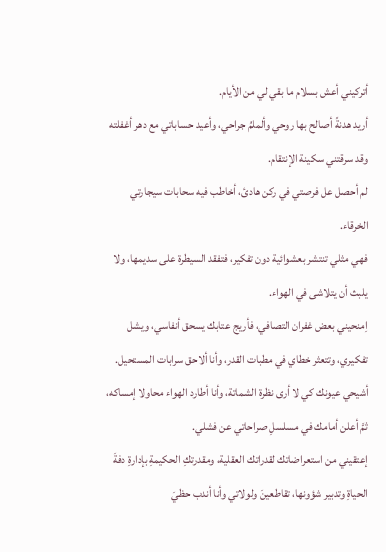أتركيني أعش بسلام ما بقي لي من الأيام.
أريد هدنةً أصالح بها روحي وألملمُ جراحي، وأعيد حساباتي مع دهر أغفلته وقد سرقتني سكينة الإنتقام.
لم أحصل عل فرصتي في ركن هادئ، أخاطب فيه سحابات سيجارتي الخرقاء.
فهي مثلي تنتشر بعشوائية دون تفكير، فتفقد السيطرة على سديمها، ولا يلبث أن يتلاشى في الهواء.
اِمنحيني بعض غفران التصافي، فأريج عتابك يسحق أنفاسي، ويشل تفكيري، وتتعثر خطاي في مطبات القدر، وأنا ألاحق سرابات المستحيل.
أشيحي عيونك كي لا أرى نظرة الشماتة، وأنا أطارد الهواء محاولا إمساكه، ثمَّ أعلن أمامك في مسلسلِ صراحاتي عن فشلي.
إعتقيني من استعراضاتك لقدراتك العقلية، ومقدرتكِ الحكيمةِ بإدارةِ دفةَ الحياةِ وتدبير شؤونها، تقاطعينَ ولولاتي وأنا أندب حظيَ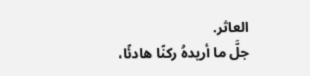العاثر.
جلَّ ما أريدهُ ركنًا هادئًا،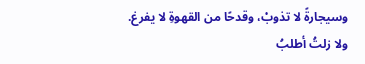وسيجارةً لا تذوبْ، وقدحًا من القهوةِ لا يفرغ.
ولا زلتُ أطلبُ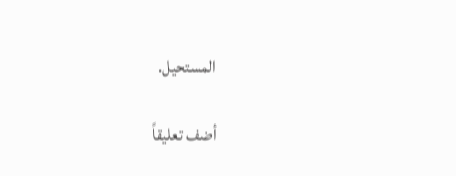المستحيل.

أضف تعليقاً